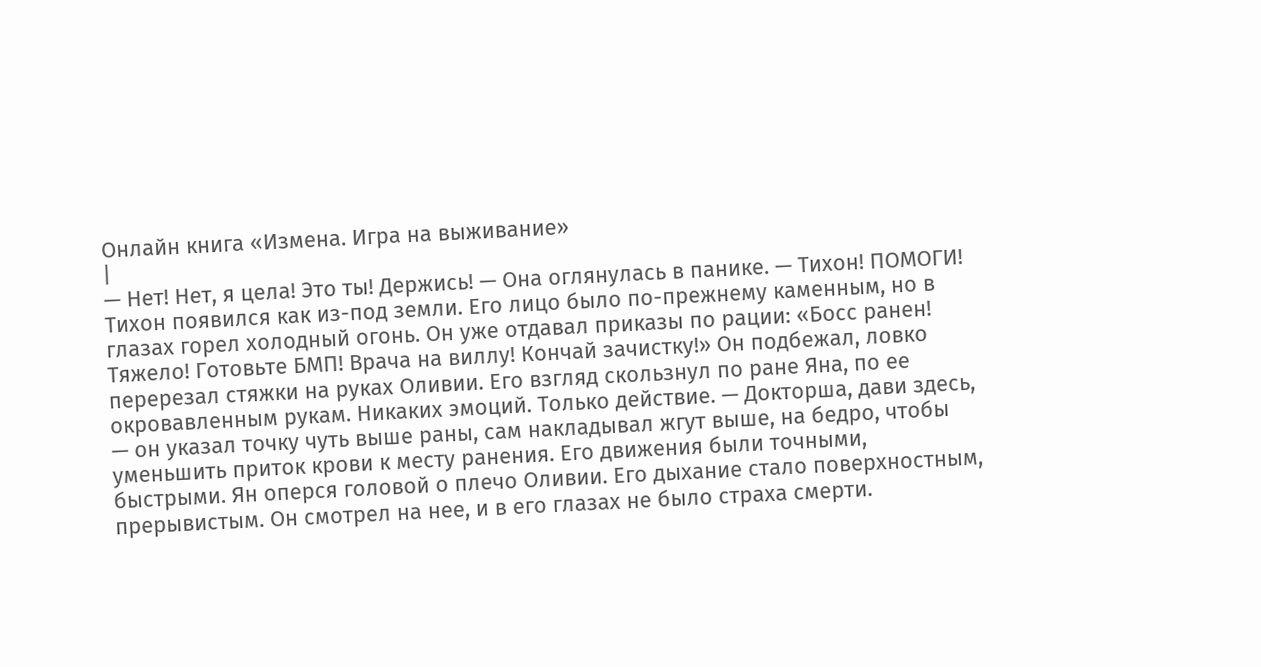Онлайн книга «Измена. Игра на выживание»
|
— Нет! Нет, я цела! Это ты! Держись! — Она оглянулась в панике. — Тихон! ПОМОГИ! Тихон появился как из-под земли. Его лицо было по-прежнему каменным, но в глазах горел холодный огонь. Он уже отдавал приказы по рации: «Босс ранен! Тяжело! Готовьте БМП! Врача на виллу! Кончай зачистку!» Он подбежал, ловко перерезал стяжки на руках Оливии. Его взгляд скользнул по ране Яна, по ее окровавленным рукам. Никаких эмоций. Только действие. — Докторша, дави здесь, — он указал точку чуть выше раны, сам накладывал жгут выше, на бедро, чтобы уменьшить приток крови к месту ранения. Его движения были точными, быстрыми. Ян оперся головой о плечо Оливии. Его дыхание стало поверхностным, прерывистым. Он смотрел на нее, и в его глазах не было страха смерти.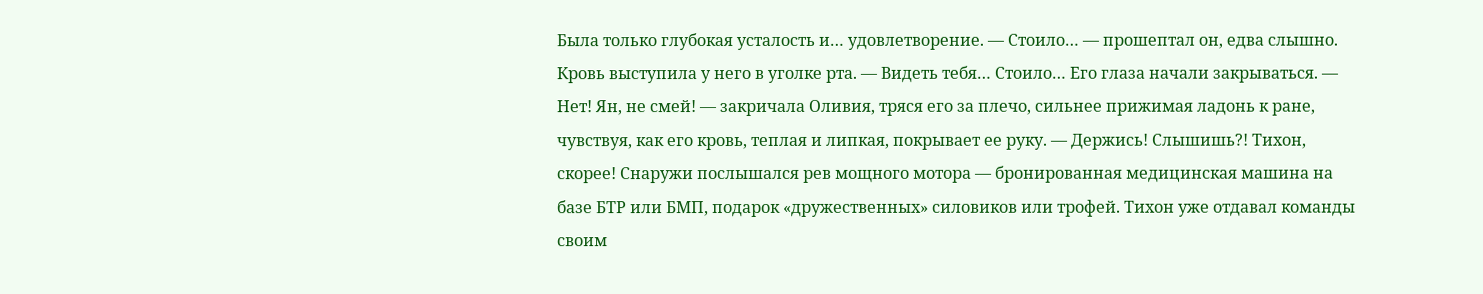Была только глубокая усталость и… удовлетворение. — Стоило… — прошептал он, едва слышно. Кровь выступила у него в уголке рта. — Видеть тебя… Стоило… Его глаза начали закрываться. — Нет! Ян, не смей! — закричала Оливия, тряся его за плечо, сильнее прижимая ладонь к ране, чувствуя, как его кровь, теплая и липкая, покрывает ее руку. — Держись! Слышишь?! Тихон, скорее! Снаружи послышался рев мощного мотора — бронированная медицинская машина на базе БТР или БМП, подарок «дружественных» силовиков или трофей. Тихон уже отдавал команды своим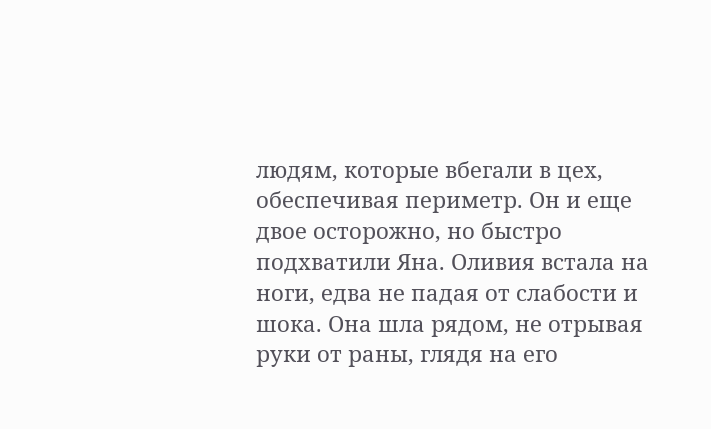людям, которые вбегали в цех, обеспечивая периметр. Он и еще двое осторожно, но быстро подхватили Яна. Оливия встала на ноги, едва не падая от слабости и шока. Она шла рядом, не отрывая руки от раны, глядя на его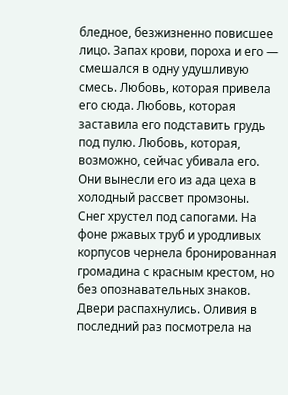бледное, безжизненно повисшее лицо. Запах крови, пороха и его — смешался в одну удушливую смесь. Любовь, которая привела его сюда. Любовь, которая заставила его подставить грудь под пулю. Любовь, которая, возможно, сейчас убивала его. Они вынесли его из ада цеха в холодный рассвет промзоны. Снег хрустел под сапогами. На фоне ржавых труб и уродливых корпусов чернела бронированная громадина с красным крестом, но без опознавательных знаков. Двери распахнулись. Оливия в последний раз посмотрела на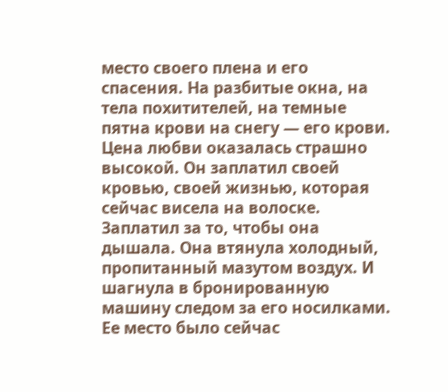место своего плена и его спасения. На разбитые окна, на тела похитителей, на темные пятна крови на снегу — его крови. Цена любви оказалась страшно высокой. Он заплатил своей кровью, своей жизнью, которая сейчас висела на волоске. Заплатил за то, чтобы она дышала. Она втянула холодный, пропитанный мазутом воздух. И шагнула в бронированную машину следом за его носилками. Ее место было сейчас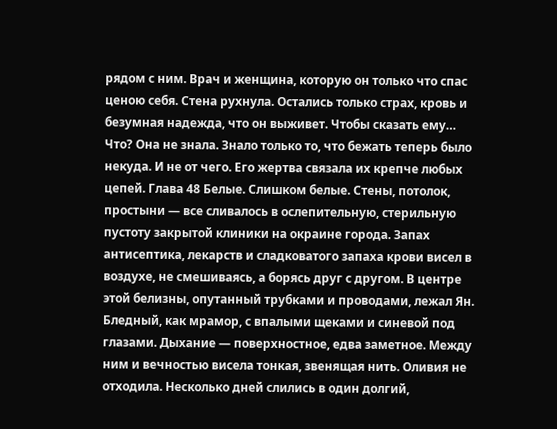рядом с ним. Врач и женщина, которую он только что спас ценою себя. Стена рухнула. Остались только страх, кровь и безумная надежда, что он выживет. Чтобы сказать ему… Что? Она не знала. Знало только то, что бежать теперь было некуда. И не от чего. Его жертва связала их крепче любых цепей. Глава 48 Белые. Слишком белые. Стены, потолок, простыни — все сливалось в ослепительную, стерильную пустоту закрытой клиники на окраине города. Запах антисептика, лекарств и сладковатого запаха крови висел в воздухе, не смешиваясь, а борясь друг с другом. В центре этой белизны, опутанный трубками и проводами, лежал Ян. Бледный, как мрамор, с впалыми щеками и синевой под глазами. Дыхание — поверхностное, едва заметное. Между ним и вечностью висела тонкая, звенящая нить. Оливия не отходила. Несколько дней слились в один долгий,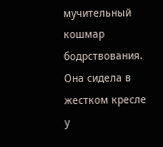мучительный кошмар бодрствования. Она сидела в жестком кресле у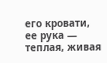его кровати, ее рука — теплая, живая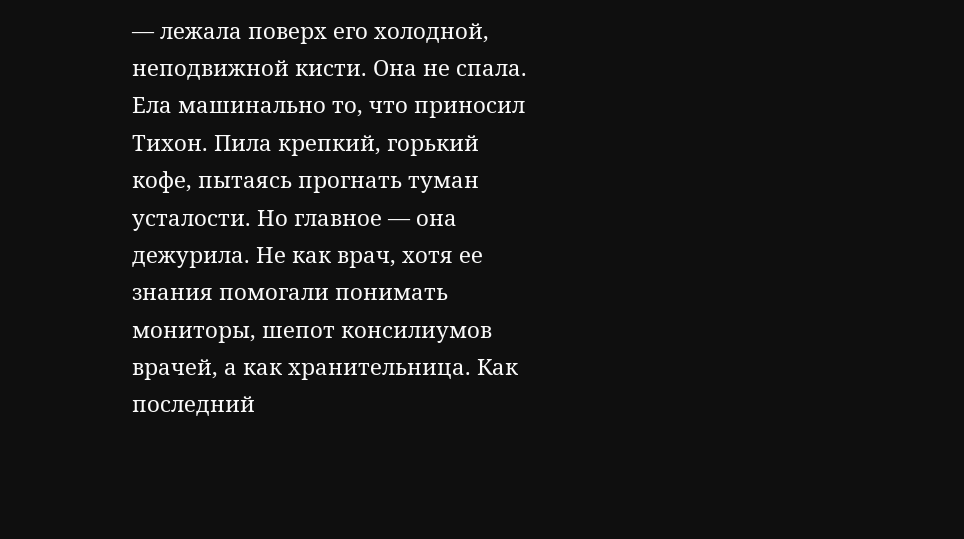— лежала поверх его холодной, неподвижной кисти. Она не спала. Ела машинально то, что приносил Тихон. Пила крепкий, горький кофе, пытаясь прогнать туман усталости. Но главное — она дежурила. Не как врач, хотя ее знания помогали понимать мониторы, шепот консилиумов врачей, а как хранительница. Как последний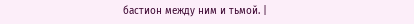бастион между ним и тьмой. |